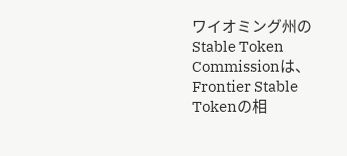ワイオミング州のStable Token Commissionは、Frontier Stable Tokenの相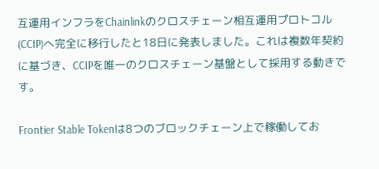互運用インフラをChainlinkのクロスチェーン相互運用プロトコル(CCIP)へ完全に移行したと18日に発表しました。これは複数年契約に基づき、CCIPを唯一のクロスチェーン基盤として採用する動きです。

Frontier Stable Tokenは8つのブロックチェーン上で稼働してお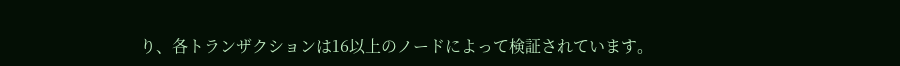り、各トランザクションは16以上のノードによって検証されています。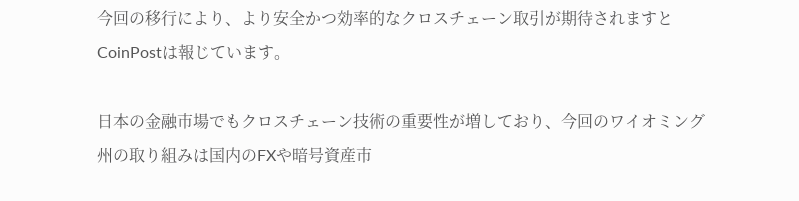今回の移行により、より安全かつ効率的なクロスチェーン取引が期待されますとCoinPostは報じています。

日本の金融市場でもクロスチェーン技術の重要性が増しており、今回のワイオミング州の取り組みは国内のFXや暗号資産市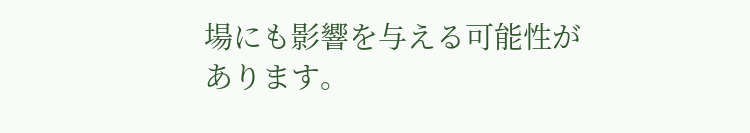場にも影響を与える可能性があります。